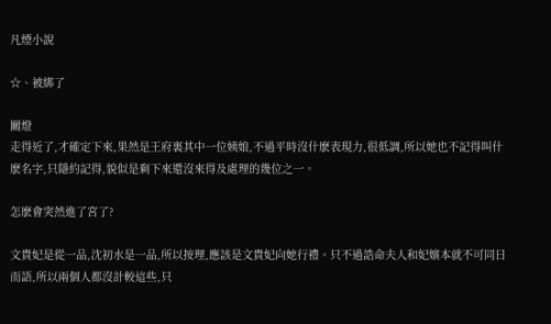凡煙小說

☆、被綁了

關燈
走得近了,才確定下來,果然是王府裏其中一位姨娘,不過平時沒什麽表現力,很低調,所以她也不記得叫什麽名字,只隱約記得,貌似是剩下來還沒來得及處理的幾位之一。

怎麽會突然進了宮了?

文貴妃是從一品,沈初水是一品,所以按理,應該是文貴妃向她行禮。只不過誥命夫人和妃嬪本就不可同日而語,所以兩個人都沒計較這些,只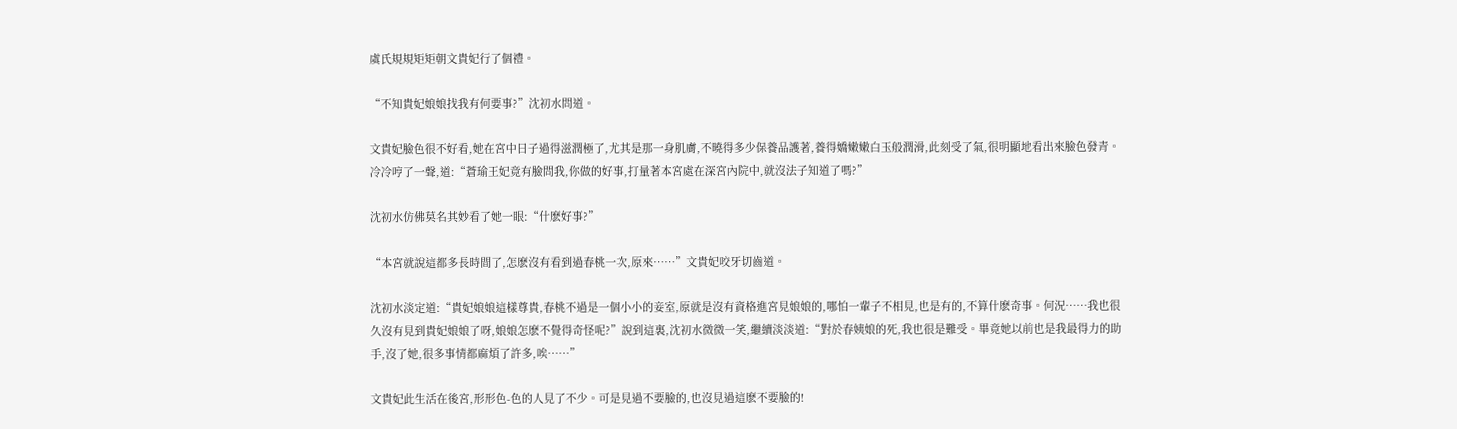虞氏規規矩矩朝文貴妃行了個禮。

“不知貴妃娘娘找我有何要事?”沈初水問道。

文貴妃臉色很不好看,她在宮中日子過得滋潤極了,尤其是那一身肌膚,不曉得多少保養品護著,養得嬌嫩嫩白玉般潤滑,此刻受了氣,很明顯地看出來臉色發青。冷冷哼了一聲,道:“蒼瑜王妃竟有臉問我,你做的好事,打量著本宮處在深宮內院中,就沒法子知道了嗎?”

沈初水仿佛莫名其妙看了她一眼:“什麽好事?”

“本宮就說這都多長時間了,怎麽沒有看到過春桃一次,原來……”文貴妃咬牙切齒道。

沈初水淡定道:“貴妃娘娘這樣尊貴,春桃不過是一個小小的妾室,原就是沒有資格進宮見娘娘的,哪怕一輩子不相見,也是有的,不算什麽奇事。何況……我也很久沒有見到貴妃娘娘了呀,娘娘怎麽不覺得奇怪呢?”說到這裏,沈初水微微一笑,繼續淡淡道:“對於春姨娘的死,我也很是難受。畢竟她以前也是我最得力的助手,沒了她,很多事情都麻煩了許多,唉……”

文貴妃此生活在後宮,形形色-色的人見了不少。可是見過不要臉的,也沒見過這麽不要臉的!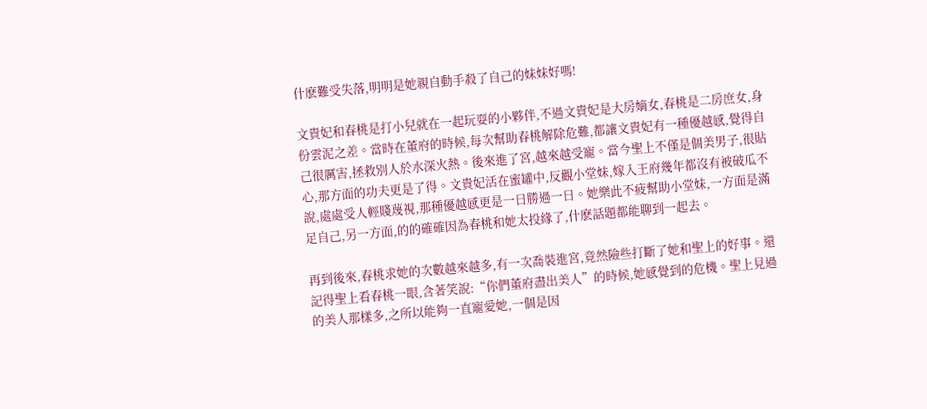什麽難受失落,明明是她親自動手殺了自己的妹妹好嗎!

文貴妃和春桃是打小兒就在一起玩耍的小夥伴,不過文貴妃是大房嫡女,春桃是二房庶女,身份雲泥之差。當時在董府的時候,每次幫助春桃解除危難,都讓文貴妃有一種優越感,覺得自己很厲害,拯救別人於水深火熱。後來進了宮,越來越受寵。當今聖上不僅是個美男子,很貼心,那方面的功夫更是了得。文貴妃活在蜜罐中,反觀小堂妹,嫁入王府幾年都沒有被破瓜不說,處處受人輕賤蔑視,那種優越感更是一日勝過一日。她樂此不疲幫助小堂妹,一方面是滿足自己,另一方面,的的確確因為春桃和她太投緣了,什麽話題都能聊到一起去。

再到後來,春桃求她的次數越來越多,有一次喬裝進宮,竟然險些打斷了她和聖上的好事。還記得聖上看春桃一眼,含著笑說:“你們董府盡出美人”的時候,她感覺到的危機。聖上見過的美人那樣多,之所以能夠一直寵愛她,一個是因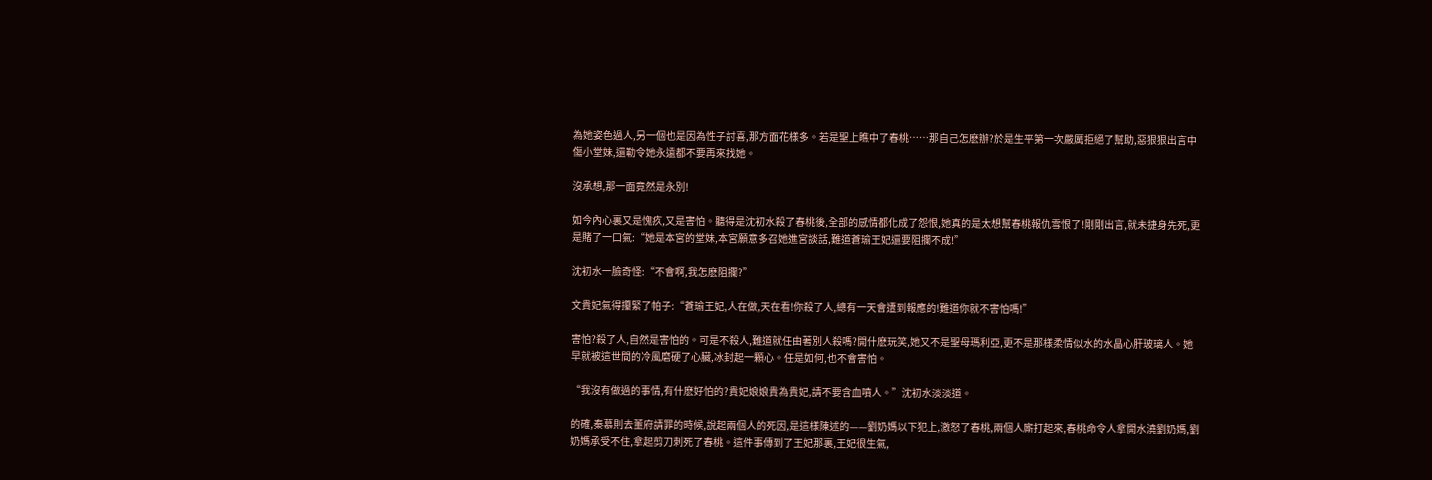為她姿色過人,另一個也是因為性子討喜,那方面花樣多。若是聖上瞧中了春桃……那自己怎麽辦?於是生平第一次嚴厲拒絕了幫助,惡狠狠出言中傷小堂妹,還勒令她永遠都不要再來找她。

沒承想,那一面竟然是永別!

如今內心裏又是愧疚,又是害怕。聽得是沈初水殺了春桃後,全部的感情都化成了怨恨,她真的是太想幫春桃報仇雪恨了!剛剛出言,就未捷身先死,更是賭了一口氣:“她是本宮的堂妹,本宮願意多召她進宮談話,難道蒼瑜王妃還要阻攔不成!”

沈初水一臉奇怪:“不會啊,我怎麽阻攔?”

文貴妃氣得攥緊了帕子:“蒼瑜王妃,人在做,天在看!你殺了人,總有一天會遭到報應的!難道你就不害怕嗎!”

害怕?殺了人,自然是害怕的。可是不殺人,難道就任由著別人殺嗎?開什麽玩笑,她又不是聖母瑪利亞,更不是那樣柔情似水的水晶心肝玻璃人。她早就被這世間的冷風磨硬了心臟,冰封起一顆心。任是如何,也不會害怕。

“我沒有做過的事情,有什麽好怕的?貴妃娘娘貴為貴妃,請不要含血噴人。”沈初水淡淡道。

的確,秦慕則去董府請罪的時候,說起兩個人的死因,是這樣陳述的——劉奶媽以下犯上,激怒了春桃,兩個人廝打起來,春桃命令人拿開水澆劉奶媽,劉奶媽承受不住,拿起剪刀刺死了春桃。這件事傳到了王妃那裏,王妃很生氣,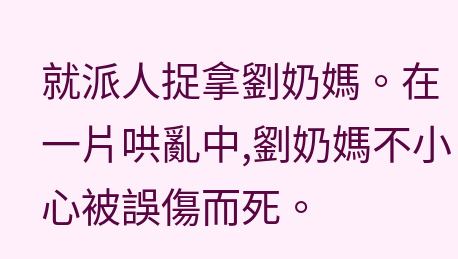就派人捉拿劉奶媽。在一片哄亂中,劉奶媽不小心被誤傷而死。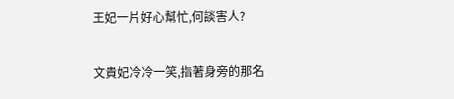王妃一片好心幫忙,何談害人?

文貴妃冷冷一笑,指著身旁的那名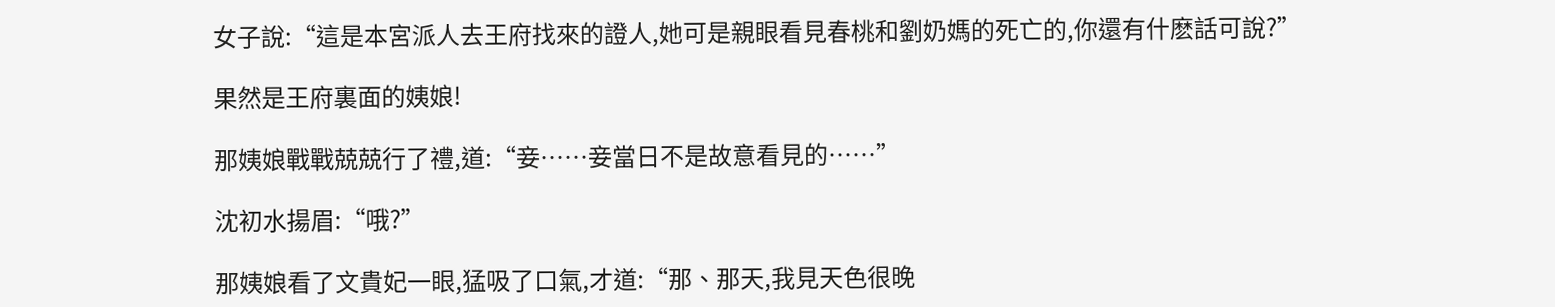女子說:“這是本宮派人去王府找來的證人,她可是親眼看見春桃和劉奶媽的死亡的,你還有什麽話可說?”

果然是王府裏面的姨娘!

那姨娘戰戰兢兢行了禮,道:“妾……妾當日不是故意看見的……”

沈初水揚眉:“哦?”

那姨娘看了文貴妃一眼,猛吸了口氣,才道:“那、那天,我見天色很晚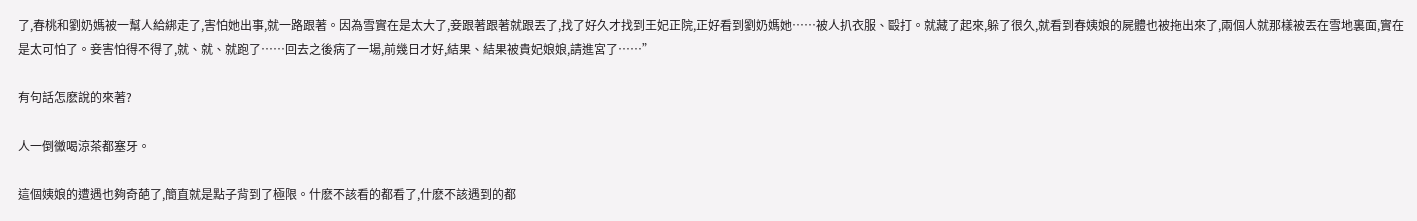了,春桃和劉奶媽被一幫人給綁走了,害怕她出事,就一路跟著。因為雪實在是太大了,妾跟著跟著就跟丟了,找了好久才找到王妃正院,正好看到劉奶媽她……被人扒衣服、毆打。就藏了起來,躲了很久,就看到春姨娘的屍體也被拖出來了,兩個人就那樣被丟在雪地裏面,實在是太可怕了。妾害怕得不得了,就、就、就跑了……回去之後病了一場,前幾日才好,結果、結果被貴妃娘娘,請進宮了……”

有句話怎麽說的來著?

人一倒黴喝涼茶都塞牙。

這個姨娘的遭遇也夠奇葩了,簡直就是點子背到了極限。什麽不該看的都看了,什麽不該遇到的都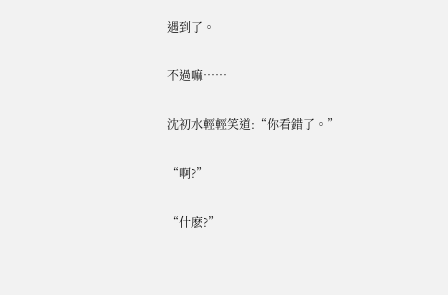遇到了。

不過嘛……

沈初水輕輕笑道:“你看錯了。”

“啊?”

“什麽?”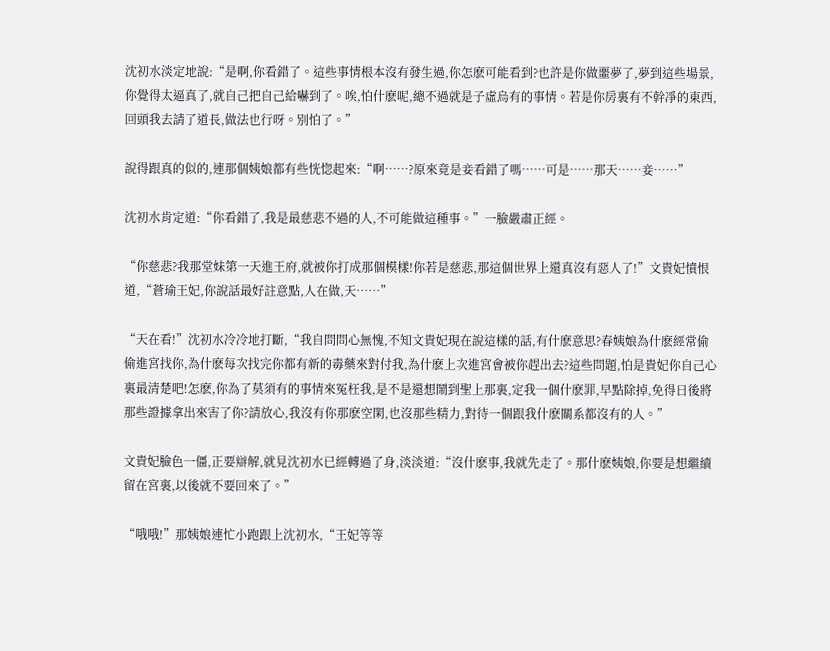沈初水淡定地說:“是啊,你看錯了。這些事情根本沒有發生過,你怎麽可能看到?也許是你做噩夢了,夢到這些場景,你覺得太逼真了,就自己把自己給嚇到了。唉,怕什麽呢,總不過就是子虛烏有的事情。若是你房裏有不幹凈的東西,回頭我去請了道長,做法也行呀。別怕了。”

說得跟真的似的,連那個姨娘都有些恍惚起來:“啊……?原來竟是妾看錯了嗎……可是……那天……妾……”

沈初水肯定道:“你看錯了,我是最慈悲不過的人,不可能做這種事。”一臉嚴肅正經。

“你慈悲?我那堂妹第一天進王府,就被你打成那個模樣!你若是慈悲,那這個世界上還真沒有惡人了!”文貴妃憤恨道,“蒼瑜王妃,你說話最好註意點,人在做,天……”

“天在看!”沈初水冷冷地打斷,“我自問問心無愧,不知文貴妃現在說這樣的話,有什麽意思?春姨娘為什麽經常偷偷進宮找你,為什麽每次找完你都有新的毒藥來對付我,為什麽上次進宮會被你趕出去?這些問題,怕是貴妃你自己心裏最清楚吧!怎麽,你為了莫須有的事情來冤枉我,是不是還想鬧到聖上那裏,定我一個什麽罪,早點除掉,免得日後將那些證據拿出來害了你?請放心,我沒有你那麽空閑,也沒那些精力,對待一個跟我什麽關系都沒有的人。”

文貴妃臉色一僵,正要辯解,就見沈初水已經轉過了身,淡淡道:“沒什麽事,我就先走了。那什麽姨娘,你要是想繼續留在宮裏,以後就不要回來了。”

“哦哦!”那姨娘連忙小跑跟上沈初水,“王妃等等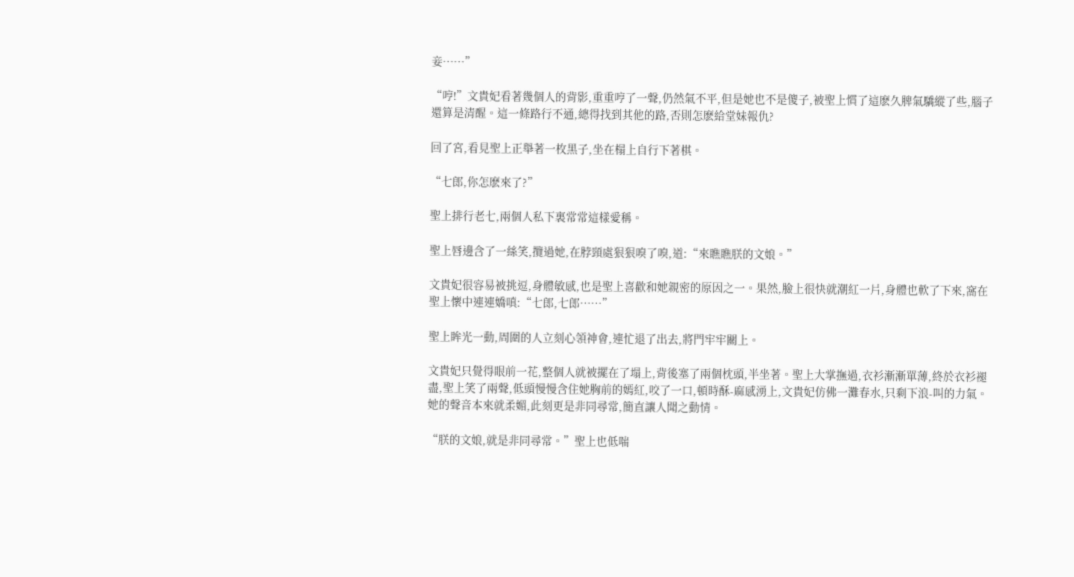妾……”

“哼!”文貴妃看著幾個人的背影,重重哼了一聲,仍然氣不平,但是她也不是傻子,被聖上慣了這麽久脾氣驕縱了些,腦子還算是清醒。這一條路行不通,總得找到其他的路,否則怎麽給堂妹報仇?

回了宮,看見聖上正舉著一枚黑子,坐在榻上自行下著棋。

“七郎,你怎麽來了?”

聖上排行老七,兩個人私下裏常常這樣愛稱。

聖上唇邊含了一絲笑,攬過她,在脖頸處狠狠嗅了嗅,道:“來瞧瞧朕的文娘。”

文貴妃很容易被挑逗,身體敏感,也是聖上喜歡和她親密的原因之一。果然,臉上很快就潮紅一片,身體也軟了下來,窩在聖上懷中連連嬌嗔:“七郎,七郎……”

聖上眸光一動,周圍的人立刻心領神會,連忙退了出去,將門牢牢關上。

文貴妃只覺得眼前一花,整個人就被擺在了塌上,背後塞了兩個枕頭,半坐著。聖上大掌撫過,衣衫漸漸單薄,終於衣衫褪盡,聖上笑了兩聲,低頭慢慢含住她胸前的嫣紅,咬了一口,頓時酥-麻感湧上,文貴妃仿佛一灘春水,只剩下浪-叫的力氣。她的聲音本來就柔媚,此刻更是非同尋常,簡直讓人聞之動情。

“朕的文娘,就是非同尋常。”聖上也低喘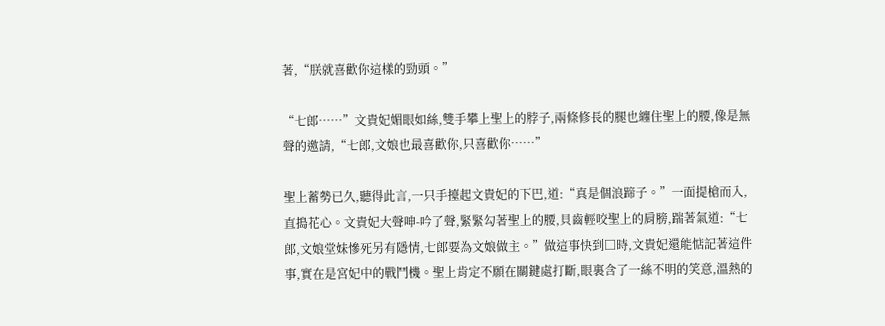著,“朕就喜歡你這樣的勁頭。”

“七郎……”文貴妃媚眼如絲,雙手攀上聖上的脖子,兩條修長的腿也纏住聖上的腰,像是無聲的邀請,“七郎,文娘也最喜歡你,只喜歡你……”

聖上蓄勢已久,聽得此言,一只手擡起文貴妃的下巴,道:“真是個浪蹄子。”一面提槍而入,直搗花心。文貴妃大聲呻-吟了聲,緊緊勾著聖上的腰,貝齒輕咬聖上的肩膀,踹著氣道:“七郎,文娘堂妹慘死另有隱情,七郎要為文娘做主。”做這事快到□時,文貴妃還能惦記著這件事,實在是宮妃中的戰鬥機。聖上肯定不願在關鍵處打斷,眼裏含了一絲不明的笑意,溫熱的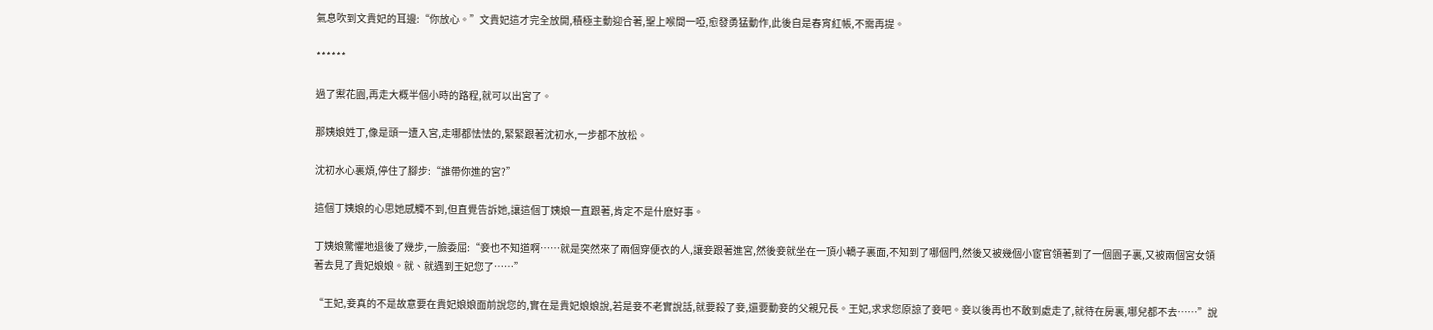氣息吹到文貴妃的耳邊:“你放心。”文貴妃這才完全放開,積極主動迎合著,聖上喉間一啞,愈發勇猛動作,此後自是春宵紅帳,不需再提。

******

過了禦花園,再走大概半個小時的路程,就可以出宮了。

那姨娘姓丁,像是頭一遭入宮,走哪都怯怯的,緊緊跟著沈初水,一步都不放松。

沈初水心裏煩,停住了腳步:“誰帶你進的宮?”

這個丁姨娘的心思她感觸不到,但直覺告訴她,讓這個丁姨娘一直跟著,肯定不是什麽好事。

丁姨娘驚懼地退後了幾步,一臉委屈:“妾也不知道啊……就是突然來了兩個穿便衣的人,讓妾跟著進宮,然後妾就坐在一頂小轎子裏面,不知到了哪個門,然後又被幾個小宦官領著到了一個園子裏,又被兩個宮女領著去見了貴妃娘娘。就、就遇到王妃您了……”

“王妃,妾真的不是故意要在貴妃娘娘面前說您的,實在是貴妃娘娘說,若是妾不老實說話,就要殺了妾,還要動妾的父親兄長。王妃,求求您原諒了妾吧。妾以後再也不敢到處走了,就待在房裏,哪兒都不去……”說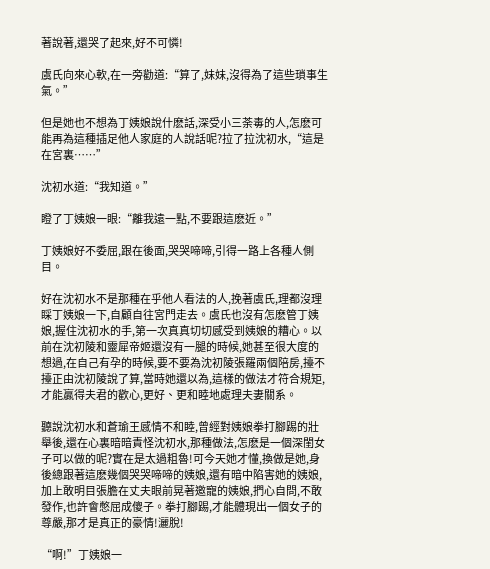著說著,還哭了起來,好不可憐!

虞氏向來心軟,在一旁勸道:“算了,妹妹,沒得為了這些瑣事生氣。”

但是她也不想為丁姨娘說什麽話,深受小三荼毒的人,怎麽可能再為這種插足他人家庭的人說話呢?拉了拉沈初水,“這是在宮裏……”

沈初水道:“我知道。”

瞪了丁姨娘一眼:“離我遠一點,不要跟這麽近。”

丁姨娘好不委屈,跟在後面,哭哭啼啼,引得一路上各種人側目。

好在沈初水不是那種在乎他人看法的人,挽著虞氏,理都沒理睬丁姨娘一下,自顧自往宮門走去。虞氏也沒有怎麽管丁姨娘,握住沈初水的手,第一次真真切切感受到姨娘的糟心。以前在沈初陵和靈犀帝姬還沒有一腿的時候,她甚至很大度的想過,在自己有孕的時候,要不要為沈初陵張羅兩個陪房,擡不擡正由沈初陵說了算,當時她還以為,這樣的做法才符合規矩,才能贏得夫君的歡心,更好、更和睦地處理夫妻關系。

聽說沈初水和蒼瑜王感情不和睦,曾經對姨娘拳打腳踢的壯舉後,還在心裏暗暗責怪沈初水,那種做法,怎麽是一個深閨女子可以做的呢?實在是太過粗魯!可今天她才懂,換做是她,身後總跟著這麽幾個哭哭啼啼的姨娘,還有暗中陷害她的姨娘,加上敢明目張膽在丈夫眼前晃著邀寵的姨娘,捫心自問,不敢發作,也許會憋屈成傻子。拳打腳踢,才能體現出一個女子的尊嚴,那才是真正的豪情!灑脫!

“啊!”丁姨娘一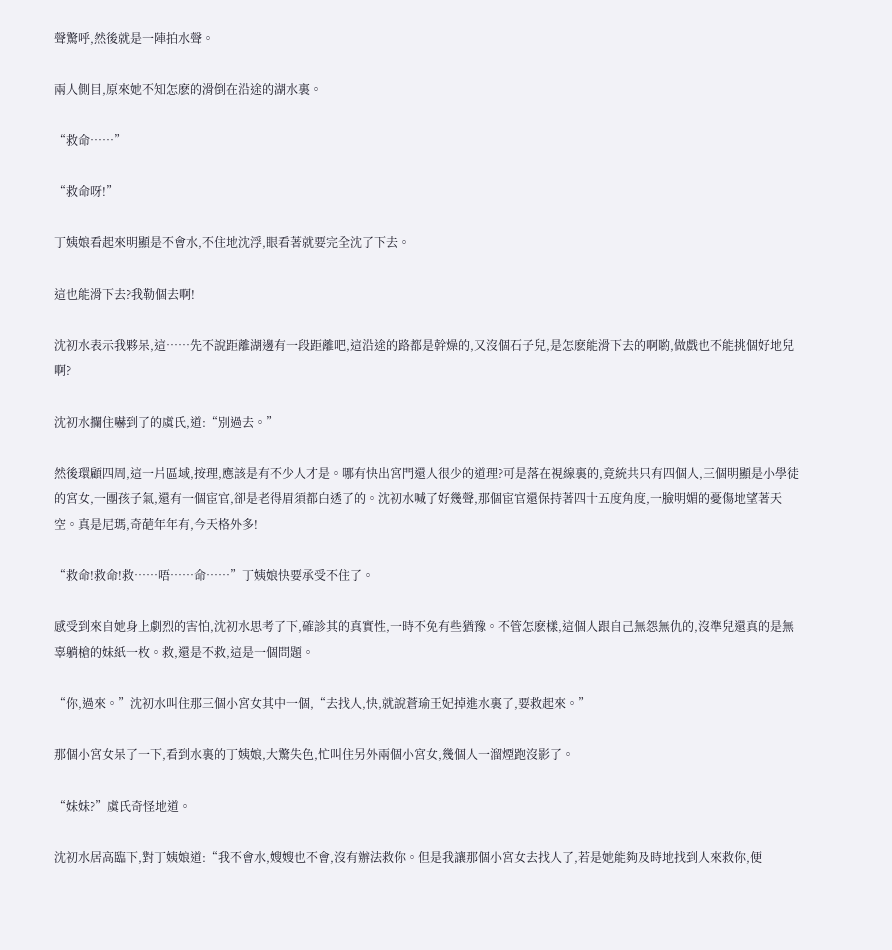聲驚呼,然後就是一陣拍水聲。

兩人側目,原來她不知怎麽的滑倒在沿途的湖水裏。

“救命……”

“救命呀!”

丁姨娘看起來明顯是不會水,不住地沈浮,眼看著就要完全沈了下去。

這也能滑下去?我勒個去啊!

沈初水表示我夥呆,這……先不說距離湖邊有一段距離吧,這沿途的路都是幹燥的,又沒個石子兒,是怎麽能滑下去的啊喲,做戲也不能挑個好地兒啊?

沈初水攔住嚇到了的虞氏,道:“別過去。”

然後環顧四周,這一片區域,按理,應該是有不少人才是。哪有快出宮門還人很少的道理?可是落在視線裏的,竟統共只有四個人,三個明顯是小學徒的宮女,一團孩子氣,還有一個宦官,卻是老得眉須都白透了的。沈初水喊了好幾聲,那個宦官還保持著四十五度角度,一臉明媚的憂傷地望著天空。真是尼瑪,奇葩年年有,今天格外多!

“救命!救命!救……唔……命……”丁姨娘快要承受不住了。

感受到來自她身上劇烈的害怕,沈初水思考了下,確診其的真實性,一時不免有些猶豫。不管怎麽樣,這個人跟自己無怨無仇的,沒準兒還真的是無辜躺槍的妹紙一枚。救,還是不救,這是一個問題。

“你,過來。”沈初水叫住那三個小宮女其中一個,“去找人,快,就說蒼瑜王妃掉進水裏了,要救起來。”

那個小宮女呆了一下,看到水裏的丁姨娘,大驚失色,忙叫住另外兩個小宮女,幾個人一溜煙跑沒影了。

“妹妹?”虞氏奇怪地道。

沈初水居高臨下,對丁姨娘道:“我不會水,嫂嫂也不會,沒有辦法救你。但是我讓那個小宮女去找人了,若是她能夠及時地找到人來救你,便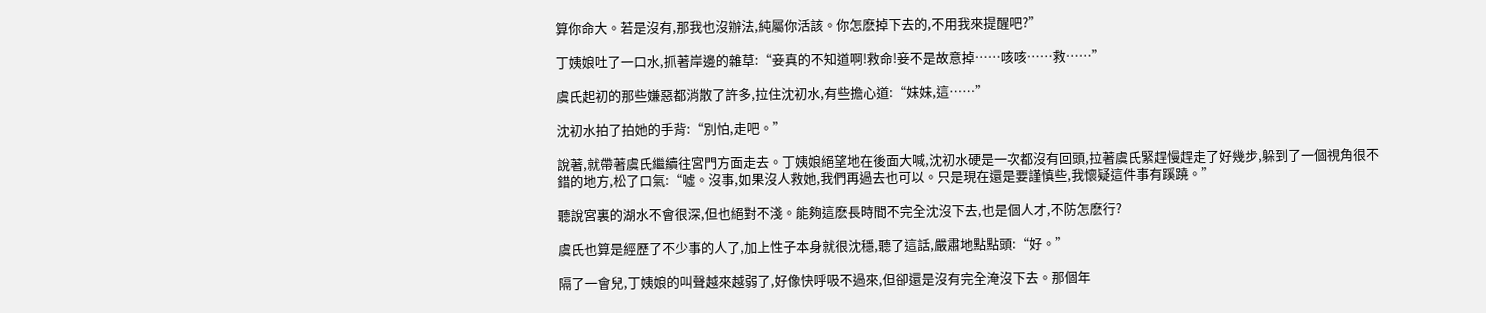算你命大。若是沒有,那我也沒辦法,純屬你活該。你怎麽掉下去的,不用我來提醒吧?”

丁姨娘吐了一口水,抓著岸邊的雜草:“妾真的不知道啊!救命!妾不是故意掉……咳咳……救……”

虞氏起初的那些嫌惡都消散了許多,拉住沈初水,有些擔心道:“妹妹,這……”

沈初水拍了拍她的手背:“別怕,走吧。”

說著,就帶著虞氏繼續往宮門方面走去。丁姨娘絕望地在後面大喊,沈初水硬是一次都沒有回頭,拉著虞氏緊趕慢趕走了好幾步,躲到了一個視角很不錯的地方,松了口氣:“噓。沒事,如果沒人救她,我們再過去也可以。只是現在還是要謹慎些,我懷疑這件事有蹊蹺。”

聽說宮裏的湖水不會很深,但也絕對不淺。能夠這麽長時間不完全沈沒下去,也是個人才,不防怎麽行?

虞氏也算是經歷了不少事的人了,加上性子本身就很沈穩,聽了這話,嚴肅地點點頭:“好。”

隔了一會兒,丁姨娘的叫聲越來越弱了,好像快呼吸不過來,但卻還是沒有完全淹沒下去。那個年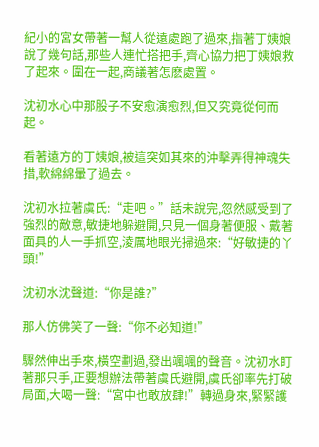紀小的宮女帶著一幫人從遠處跑了過來,指著丁姨娘說了幾句話,那些人連忙搭把手,齊心協力把丁姨娘救了起來。圍在一起,商議著怎麽處置。

沈初水心中那股子不安愈演愈烈,但又究竟從何而起。

看著遠方的丁姨娘,被這突如其來的沖擊弄得神魂失措,軟綿綿暈了過去。

沈初水拉著虞氏:“走吧。”話未說完,忽然感受到了強烈的敵意,敏捷地躲避開,只見一個身著便服、戴著面具的人一手抓空,淩厲地眼光掃過來:“好敏捷的丫頭!”

沈初水沈聲道:“你是誰?”

那人仿佛笑了一聲:“你不必知道!”

驟然伸出手來,橫空劃過,發出颯颯的聲音。沈初水盯著那只手,正要想辦法帶著虞氏避開,虞氏卻率先打破局面,大喝一聲:“宮中也敢放肆!”轉過身來,緊緊護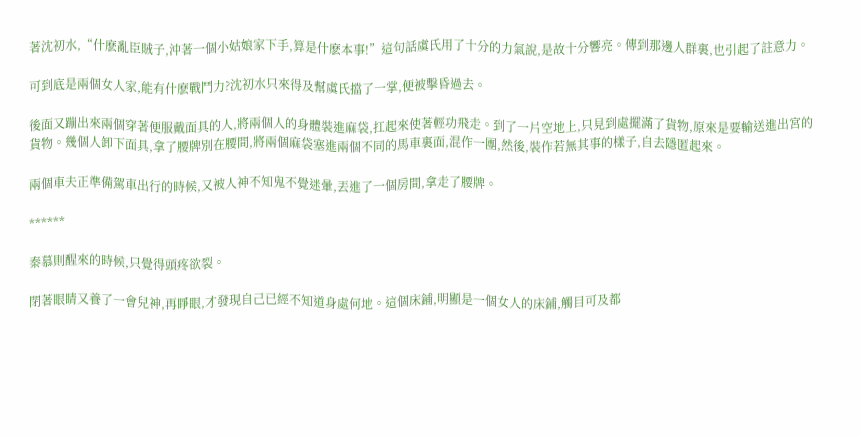著沈初水,“什麽亂臣賊子,沖著一個小姑娘家下手,算是什麽本事!”這句話虞氏用了十分的力氣說,是故十分響亮。傳到那邊人群裏,也引起了註意力。

可到底是兩個女人家,能有什麽戰鬥力?沈初水只來得及幫虞氏擋了一掌,便被擊昏過去。

後面又蹦出來兩個穿著便服戴面具的人,將兩個人的身體裝進麻袋,扛起來使著輕功飛走。到了一片空地上,只見到處擺滿了貨物,原來是要輸送進出宮的貨物。幾個人卸下面具,拿了腰牌別在腰間,將兩個麻袋塞進兩個不同的馬車裏面,混作一團,然後,裝作若無其事的樣子,自去隱匿起來。

兩個車夫正準備駕車出行的時候,又被人神不知鬼不覺迷暈,丟進了一個房間,拿走了腰牌。

******

秦慕則醒來的時候,只覺得頭疼欲裂。

閉著眼睛又養了一會兒神,再睜眼,才發現自己已經不知道身處何地。這個床鋪,明顯是一個女人的床鋪,觸目可及都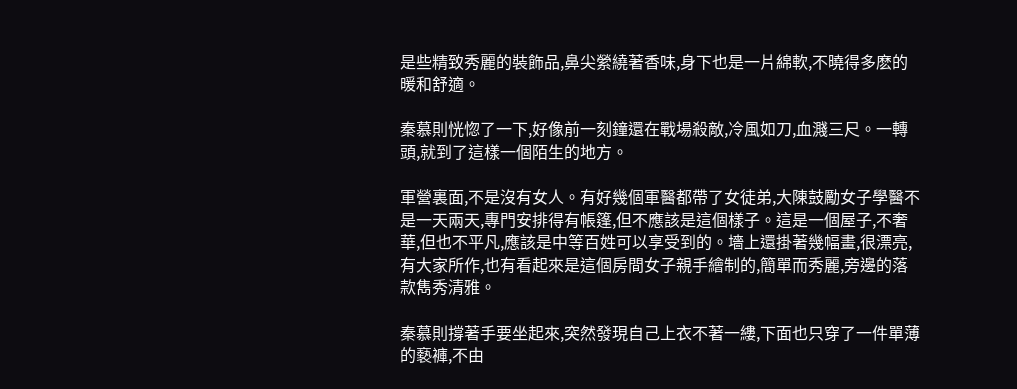是些精致秀麗的裝飾品,鼻尖縈繞著香味,身下也是一片綿軟,不曉得多麽的暖和舒適。

秦慕則恍惚了一下,好像前一刻鐘還在戰場殺敵,冷風如刀,血濺三尺。一轉頭,就到了這樣一個陌生的地方。

軍營裏面,不是沒有女人。有好幾個軍醫都帶了女徒弟,大陳鼓勵女子學醫不是一天兩天,專門安排得有帳篷,但不應該是這個樣子。這是一個屋子,不奢華,但也不平凡,應該是中等百姓可以享受到的。墻上還掛著幾幅畫,很漂亮,有大家所作,也有看起來是這個房間女子親手繪制的,簡單而秀麗,旁邊的落款雋秀清雅。

秦慕則撐著手要坐起來,突然發現自己上衣不著一縷,下面也只穿了一件單薄的褻褲,不由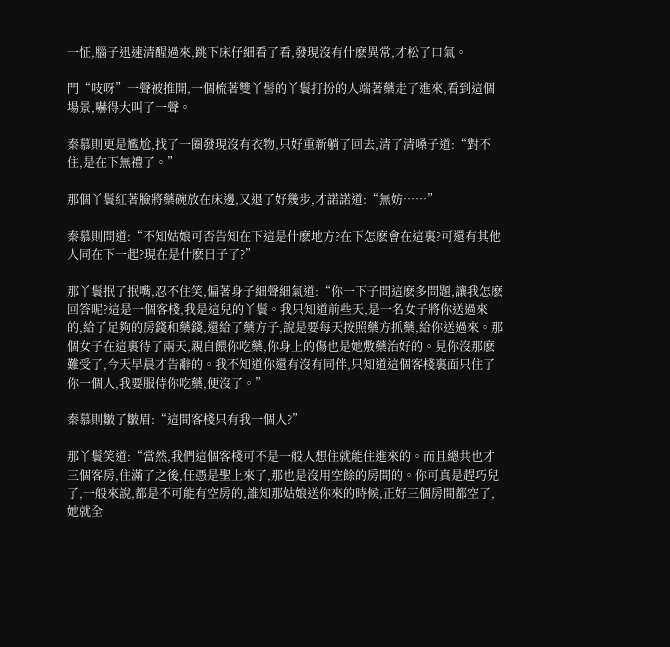一怔,腦子迅速清醒過來,跳下床仔細看了看,發現沒有什麽異常,才松了口氣。

門“吱呀”一聲被推開,一個梳著雙丫髻的丫鬟打扮的人端著藥走了進來,看到這個場景,嚇得大叫了一聲。

秦慕則更是尷尬,找了一圈發現沒有衣物,只好重新躺了回去,清了清嗓子道:“對不住,是在下無禮了。”

那個丫鬟紅著臉將藥碗放在床邊,又退了好幾步,才諾諾道:“無妨……”

秦慕則問道:“不知姑娘可否告知在下這是什麽地方?在下怎麽會在這裏?可還有其他人同在下一起?現在是什麽日子了?”

那丫鬟抿了抿嘴,忍不住笑,偏著身子細聲細氣道:“你一下子問這麽多問題,讓我怎麽回答呢?這是一個客棧,我是這兒的丫鬟。我只知道前些天,是一名女子將你送過來的,給了足夠的房錢和藥錢,還給了藥方子,說是要每天按照藥方抓藥,給你送過來。那個女子在這裏待了兩天,親自餵你吃藥,你身上的傷也是她敷藥治好的。見你沒那麽難受了,今天早晨才告辭的。我不知道你還有沒有同伴,只知道這個客棧裏面只住了你一個人,我要服侍你吃藥,便沒了。”

秦慕則皺了皺眉:“這間客棧只有我一個人?”

那丫鬟笑道:“當然,我們這個客棧可不是一般人想住就能住進來的。而且總共也才三個客房,住滿了之後,任憑是聖上來了,那也是沒用空餘的房間的。你可真是趕巧兒了,一般來說,都是不可能有空房的,誰知那姑娘送你來的時候,正好三個房間都空了,她就全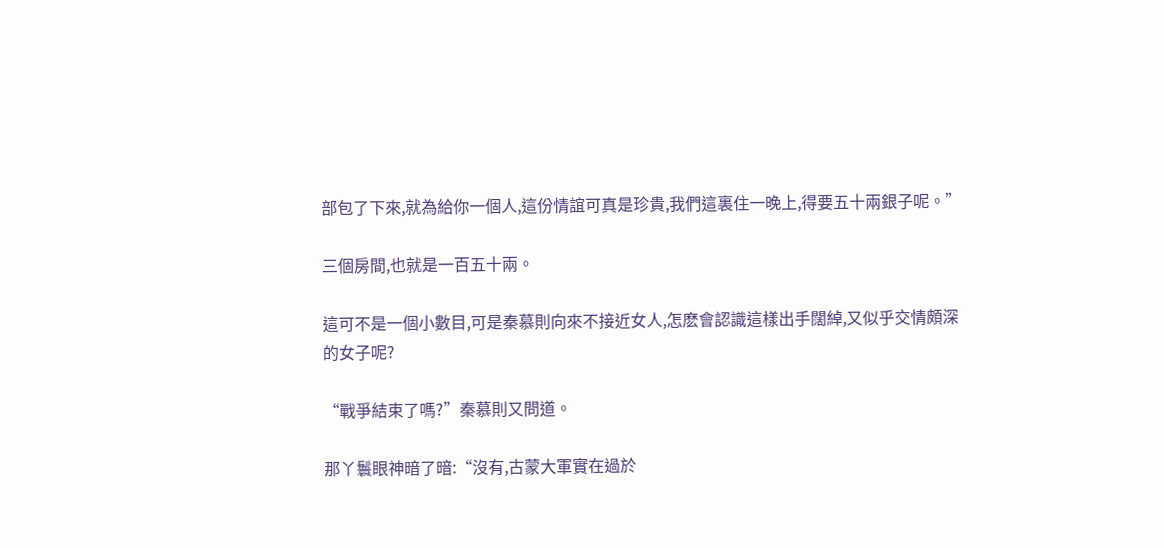部包了下來,就為給你一個人,這份情誼可真是珍貴,我們這裏住一晚上,得要五十兩銀子呢。”

三個房間,也就是一百五十兩。

這可不是一個小數目,可是秦慕則向來不接近女人,怎麽會認識這樣出手闊綽,又似乎交情頗深的女子呢?

“戰爭結束了嗎?”秦慕則又問道。

那丫鬟眼神暗了暗:“沒有,古蒙大軍實在過於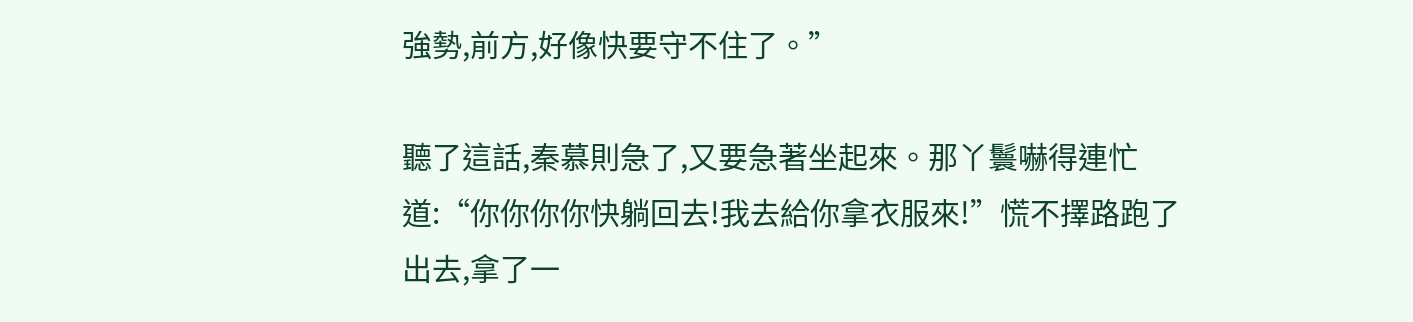強勢,前方,好像快要守不住了。”

聽了這話,秦慕則急了,又要急著坐起來。那丫鬟嚇得連忙道:“你你你你快躺回去!我去給你拿衣服來!”慌不擇路跑了出去,拿了一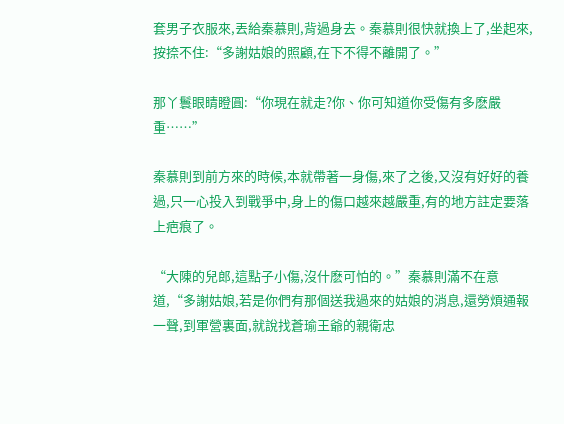套男子衣服來,丟給秦慕則,背過身去。秦慕則很快就換上了,坐起來,按捺不住:“多謝姑娘的照顧,在下不得不離開了。”

那丫鬟眼睛瞪圓:“你現在就走?你、你可知道你受傷有多麽嚴重……”

秦慕則到前方來的時候,本就帶著一身傷,來了之後,又沒有好好的養過,只一心投入到戰爭中,身上的傷口越來越嚴重,有的地方註定要落上疤痕了。

“大陳的兒郎,這點子小傷,沒什麽可怕的。”秦慕則滿不在意道,“多謝姑娘,若是你們有那個送我過來的姑娘的消息,還勞煩通報一聲,到軍營裏面,就說找蒼瑜王爺的親衛忠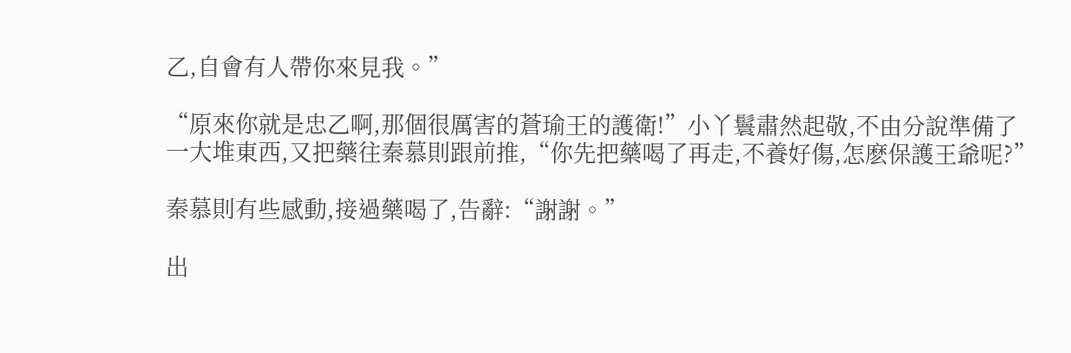乙,自會有人帶你來見我。”

“原來你就是忠乙啊,那個很厲害的蒼瑜王的護衛!”小丫鬟肅然起敬,不由分說準備了一大堆東西,又把藥往秦慕則跟前推,“你先把藥喝了再走,不養好傷,怎麽保護王爺呢?”

秦慕則有些感動,接過藥喝了,告辭:“謝謝。”

出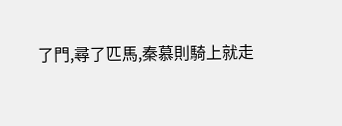了門,尋了匹馬,秦慕則騎上就走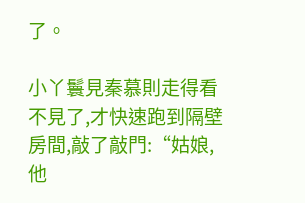了。

小丫鬟見秦慕則走得看不見了,才快速跑到隔壁房間,敲了敲門:“姑娘,他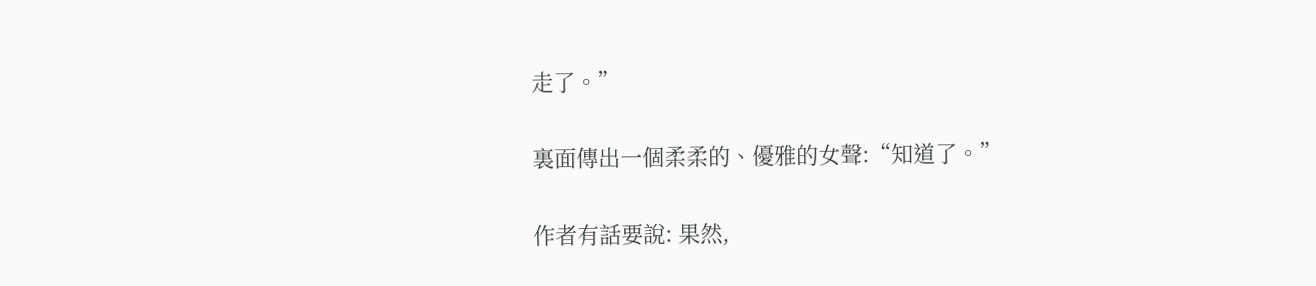走了。”

裏面傳出一個柔柔的、優雅的女聲:“知道了。”

作者有話要說: 果然,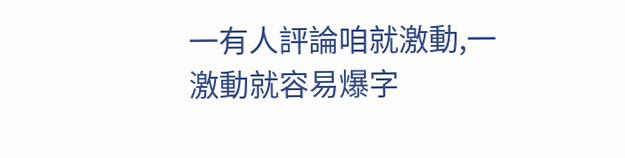一有人評論咱就激動,一激動就容易爆字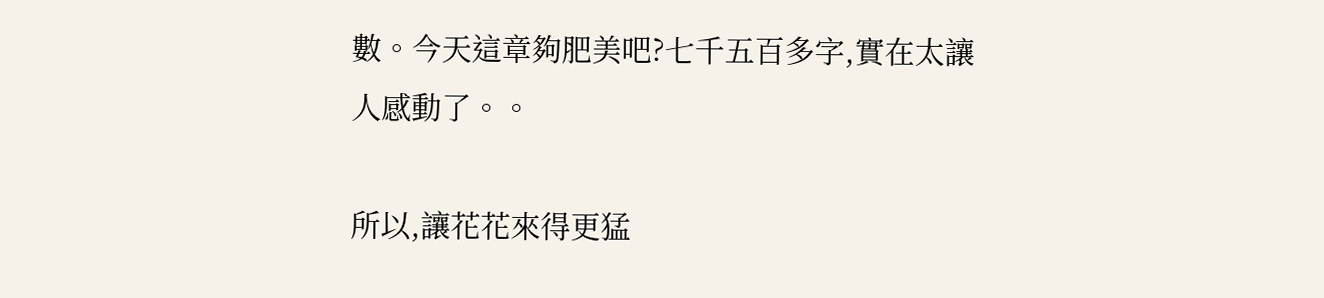數。今天這章夠肥美吧?七千五百多字,實在太讓人感動了。。

所以,讓花花來得更猛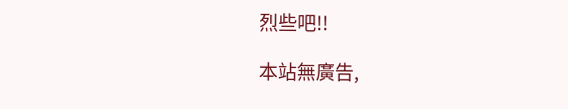烈些吧!!

本站無廣告,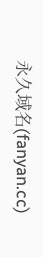永久域名(fanyan.cc)